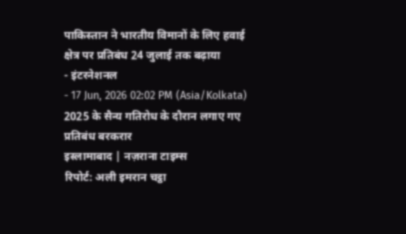पाकिस्तान ने भारतीय विमानों के लिए हवाई क्षेत्र पर प्रतिबंध 24 जुलाई तक बढ़ाया
- इंटरनेशनल
- 17 Jun, 2026 02:02 PM (Asia/Kolkata)
2025 के सैन्य गतिरोध के दौरान लगाए गए प्रतिबंध बरकरार
इस्लामाबाद | नज़राना टाइम्स
रिपोर्ट: अली इमरान चट्ठा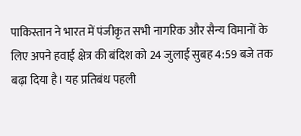पाकिस्तान ने भारत में पंजीकृत सभी नागरिक और सैन्य विमानों के लिए अपने हवाई क्षेत्र की बंदिश को 24 जुलाई सुबह 4:59 बजे तक बढ़ा दिया है। यह प्रतिबंध पहली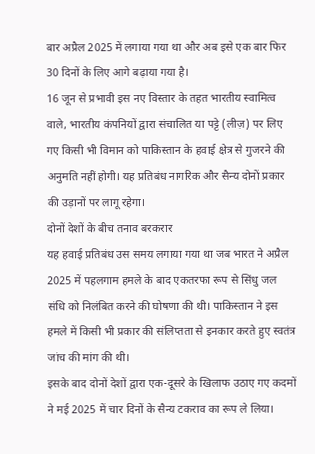बार अप्रैल 2025 में लगाया गया था और अब इसे एक बार फिर 30 दिनों के लिए आगे बढ़ाया गया है।
16 जून से प्रभावी इस नए विस्तार के तहत भारतीय स्वामित्व वाले, भारतीय कंपनियों द्वारा संचालित या पट्टे (लीज़) पर लिए गए किसी भी विमान को पाकिस्तान के हवाई क्षेत्र से गुजरने की अनुमति नहीं होगी। यह प्रतिबंध नागरिक और सैन्य दोनों प्रकार की उड़ानों पर लागू रहेगा।
दोनों देशों के बीच तनाव बरकरार
यह हवाई प्रतिबंध उस समय लगाया गया था जब भारत ने अप्रैल 2025 में पहलगाम हमले के बाद एकतरफा रूप से सिंधु जल संधि को निलंबित करने की घोषणा की थी। पाकिस्तान ने इस हमले में किसी भी प्रकार की संलिप्तता से इनकार करते हुए स्वतंत्र जांच की मांग की थी।
इसके बाद दोनों देशों द्वारा एक-दूसरे के खिलाफ उठाए गए कदमों ने मई 2025 में चार दिनों के सैन्य टकराव का रूप ले लिया।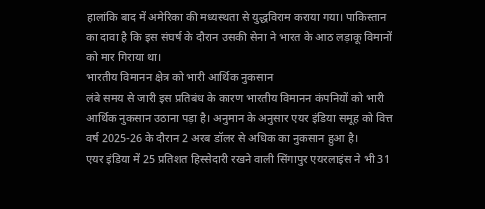हालांकि बाद में अमेरिका की मध्यस्थता से युद्धविराम कराया गया। पाकिस्तान का दावा है कि इस संघर्ष के दौरान उसकी सेना ने भारत के आठ लड़ाकू विमानों को मार गिराया था।
भारतीय विमानन क्षेत्र को भारी आर्थिक नुकसान
लंबे समय से जारी इस प्रतिबंध के कारण भारतीय विमानन कंपनियों को भारी आर्थिक नुकसान उठाना पड़ा है। अनुमान के अनुसार एयर इंडिया समूह को वित्त वर्ष 2025-26 के दौरान 2 अरब डॉलर से अधिक का नुकसान हुआ है।
एयर इंडिया में 25 प्रतिशत हिस्सेदारी रखने वाली सिंगापुर एयरलाइंस ने भी 31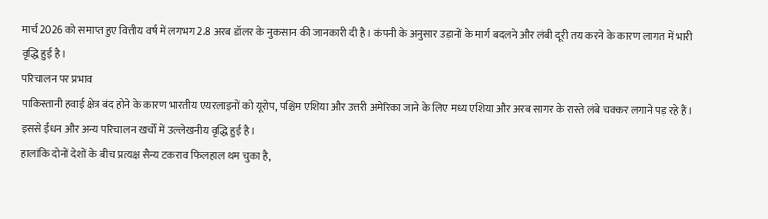मार्च 2026 को समाप्त हुए वित्तीय वर्ष में लगभग 2.8 अरब डॉलर के नुकसान की जानकारी दी है। कंपनी के अनुसार उड़ानों के मार्ग बदलने और लंबी दूरी तय करने के कारण लागत में भारी वृद्धि हुई है।
परिचालन पर प्रभाव
पाकिस्तानी हवाई क्षेत्र बंद होने के कारण भारतीय एयरलाइनों को यूरोप, पश्चिम एशिया और उत्तरी अमेरिका जाने के लिए मध्य एशिया और अरब सागर के रास्ते लंबे चक्कर लगाने पड़ रहे हैं। इससे ईंधन और अन्य परिचालन खर्चों में उल्लेखनीय वृद्धि हुई है।
हालांकि दोनों देशों के बीच प्रत्यक्ष सैन्य टकराव फिलहाल थम चुका है,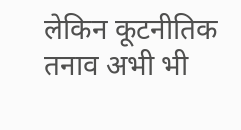लेकिन कूटनीतिक तनाव अभी भी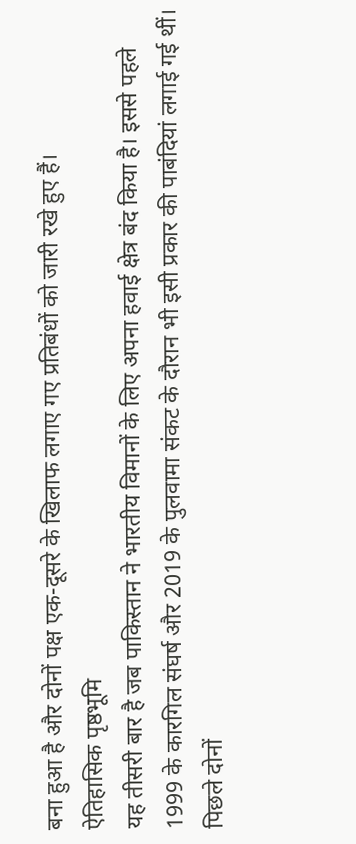बना हुआ है और दोनों पक्ष एक-दूसरे के खिलाफ लगाए गए प्रतिबंधों को जारी रखे हुए हैं।
ऐतिहासिक पृष्ठभूमि
यह तीसरी बार है जब पाकिस्तान ने भारतीय विमानों के लिए अपना हवाई क्षेत्र बंद किया है। इससे पहले 1999 के कारगिल संघर्ष और 2019 के पुलवामा संकट के दौरान भी इसी प्रकार की पाबंदियां लगाई गई थीं।
पिछले दोनों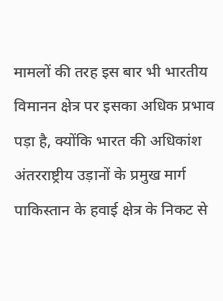मामलों की तरह इस बार भी भारतीय विमानन क्षेत्र पर इसका अधिक प्रभाव पड़ा है, क्योंकि भारत की अधिकांश अंतरराष्ट्रीय उड़ानों के प्रमुख मार्ग पाकिस्तान के हवाई क्षेत्र के निकट से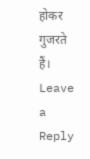होकर गुजरते हैं।
Leave a Reply